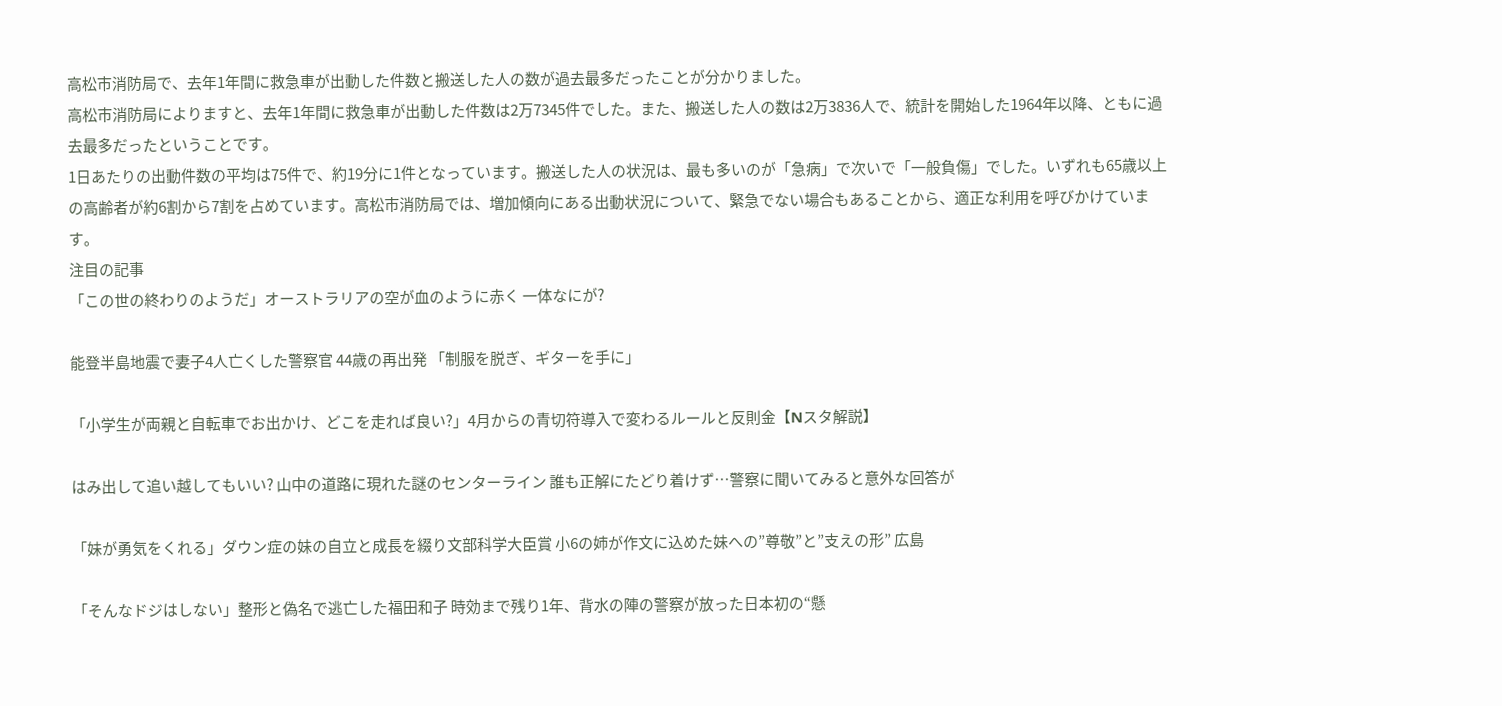高松市消防局で、去年1年間に救急車が出動した件数と搬送した人の数が過去最多だったことが分かりました。
高松市消防局によりますと、去年1年間に救急車が出動した件数は2万7345件でした。また、搬送した人の数は2万3836人で、統計を開始した1964年以降、ともに過去最多だったということです。
1日あたりの出動件数の平均は75件で、約19分に1件となっています。搬送した人の状況は、最も多いのが「急病」で次いで「一般負傷」でした。いずれも65歳以上の高齢者が約6割から7割を占めています。高松市消防局では、増加傾向にある出動状況について、緊急でない場合もあることから、適正な利用を呼びかけています。
注目の記事
「この世の終わりのようだ」オーストラリアの空が血のように赤く 一体なにが?

能登半島地震で妻子4人亡くした警察官 44歳の再出発 「制服を脱ぎ、ギターを手に」

「小学生が両親と自転車でお出かけ、どこを走れば良い?」4月からの青切符導入で変わるルールと反則金【Nスタ解説】

はみ出して追い越してもいい? 山中の道路に現れた謎のセンターライン 誰も正解にたどり着けず…警察に聞いてみると意外な回答が

「妹が勇気をくれる」ダウン症の妹の自立と成長を綴り文部科学大臣賞 小6の姉が作文に込めた妹への”尊敬”と”支えの形” 広島

「そんなドジはしない」整形と偽名で逃亡した福田和子 時効まで残り1年、背水の陣の警察が放った日本初の“懸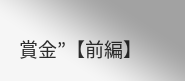賞金”【前編】